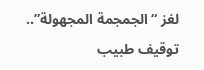لغز “الجمجمة المجهولة”.. توقيف طبيب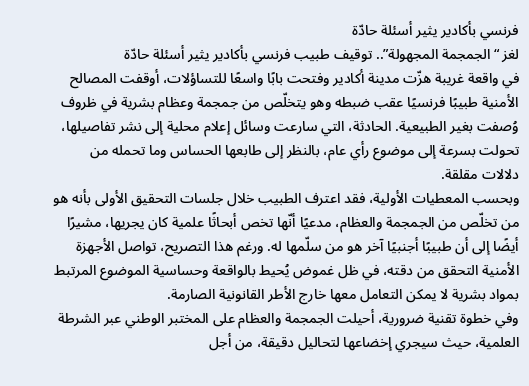فرنسي بأكادير يثير أسئلة حادّة
لغز “الجمجمة المجهولة”.. توقيف طبيب فرنسي بأكادير يثير أسئلة حادّة
في واقعة غريبة هزّت مدينة أكادير وفتحت بابًا واسعًا للتساؤلات، أوقفت المصالح الأمنية طبيبًا فرنسيًا عقب ضبطه وهو يتخلّص من جمجمة وعظام بشرية في ظروف وُصفت بغير الطبيعية. الحادثة، التي سارعت وسائل إعلام محلية إلى نشر تفاصيلها، تحولت بسرعة إلى موضوع رأي عام، بالنظر إلى طابعها الحساس وما تحمله من دلالات مقلقة.
وبحسب المعطيات الأولية، فقد اعترف الطبيب خلال جلسات التحقيق الأولى بأنه هو من تخلّص من الجمجمة والعظام، مدعيًا أنّها تخص أبحاثًا علمية كان يجريها، مشيرًا أيضًا إلى أن طبيبًا أجنبيًا آخر هو من سلّمها له. ورغم هذا التصريح، تواصل الأجهزة الأمنية التحقق من دقته، في ظل غموض يُحيط بالواقعة وحساسية الموضوع المرتبط بمواد بشرية لا يمكن التعامل معها خارج الأطر القانونية الصارمة.
وفي خطوة تقنية ضرورية، أحيلت الجمجمة والعظام على المختبر الوطني عبر الشرطة العلمية، حيث سيجري إخضاعها لتحاليل دقيقة، من أجل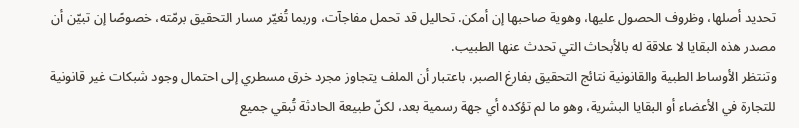تحديد أصلها، وظروف الحصول عليها، وهوية صاحبها إن أمكن. تحاليل قد تحمل مفاجآت، وربما تُغيّر مسار التحقيق برمّته، خصوصًا إن تبيّن أن مصدر هذه البقايا لا علاقة له بالأبحاث التي تحدث عنها الطبيب.
وتنتظر الأوساط الطبية والقانونية نتائج التحقيق بفارغ الصبر، باعتبار أن الملف يتجاوز مجرد خرق مسطري إلى احتمال وجود شبكات غير قانونية للتجارة في الأعضاء أو البقايا البشرية، وهو ما لم تؤكده أي جهة رسمية بعد، لكنّ طبيعة الحادثة تُبقي جميع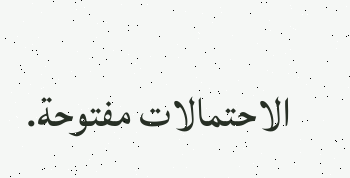الاحتمالات مفتوحة.